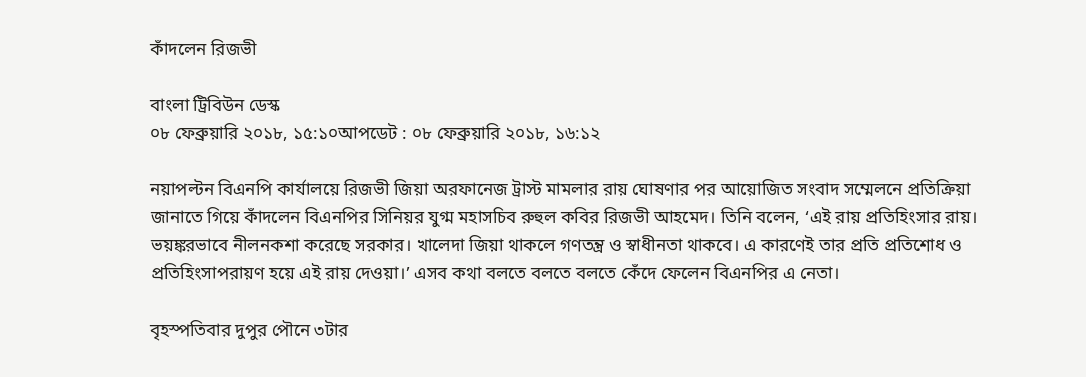কাঁদলেন রিজভী

বাংলা ট্রিবিউন ডেস্ক
০৮ ফেব্রুয়ারি ২০১৮, ১৫:১০আপডেট : ০৮ ফেব্রুয়ারি ২০১৮, ১৬:১২

নয়াপল্টন বিএনপি কার্যালয়ে রিজভী জিয়া অরফানেজ ট্রাস্ট মামলার রায় ঘোষণার পর আয়োজিত সংবাদ সম্মেলনে প্রতিক্রিয়া জানাতে গিয়ে কাঁদলেন বিএনপির সিনিয়র যুগ্ম মহাসচিব রুহুল কবির রিজভী আহমেদ। তিনি বলেন, ‘এই রায় প্রতিহিংসার রায়। ভয়ঙ্করভাবে নীলনকশা করেছে সরকার। খালেদা জিয়া থাকলে গণতন্ত্র ও স্বাধীনতা থাকবে। এ কারণেই তার প্রতি প্রতিশোধ ও প্রতিহিংসাপরায়ণ হয়ে এই রায় দেওয়া।’ এসব কথা বলতে বলতে বলতে কেঁদে ফেলেন বিএনপির এ নেতা।

বৃহস্পতিবার দুপুর পৌনে ৩টার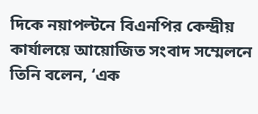দিকে নয়াপল্টনে বিএনপির কেন্দ্রীয় কার্যালয়ে আয়োজিত সংবাদ সম্মেলনে তিনি বলেন, ‘এক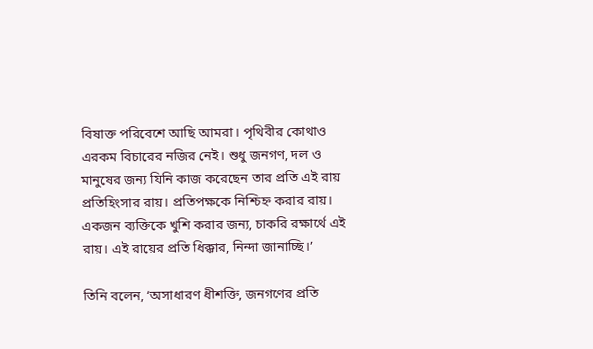বিষাক্ত পরিবেশে আছি আমরা। পৃথিবীর কোথাও এরকম বিচারের নজির নেই। শুধু জনগণ, দল ও মানুষের জন্য যিনি কাজ করেছেন তার প্রতি এই রায় প্রতিহিংসার রায়। প্রতিপক্ষকে নিশ্চিহ্ন করার রায়। একজন ব্যক্তিকে খুশি করার জন্য, চাকরি রক্ষার্থে এই রায়। এই রায়ের প্রতি ধিক্কার, নিন্দা জানাচ্ছি।’

তিনি বলেন, ‘অসাধারণ ধীশক্তি, জনগণের প্রতি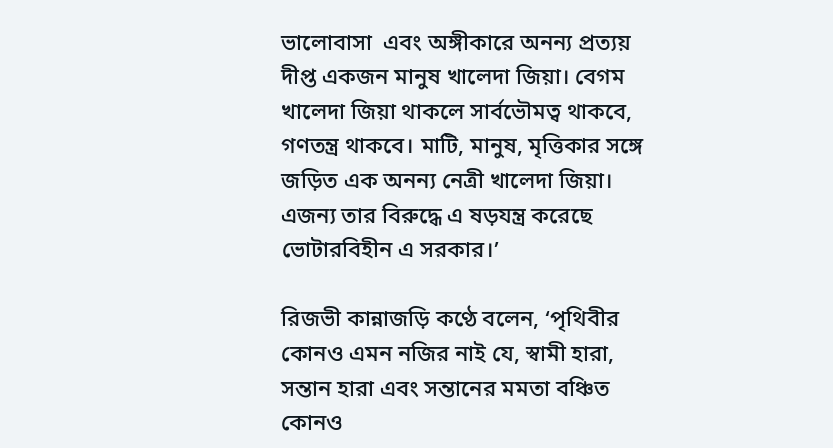ভালোবাসা  এবং অঙ্গীকারে অনন্য প্রত্যয় দীপ্ত একজন মানুষ খালেদা জিয়া। বেগম খালেদা জিয়া থাকলে সার্বভৌমত্ব থাকবে, গণতন্ত্র থাকবে। মাটি, মানুষ, মৃত্তিকার সঙ্গে জড়িত এক অনন্য নেত্রী খালেদা জিয়া। এজন্য তার বিরুদ্ধে এ ষড়যন্ত্র করেছে ভোটারবিহীন এ সরকার।’

রিজভী কান্নাজড়ি কণ্ঠে বলেন, ‘পৃথিবীর কোনও এমন নজির নাই যে, স্বামী হারা, সন্তান হারা এবং সন্তানের মমতা বঞ্চিত কোনও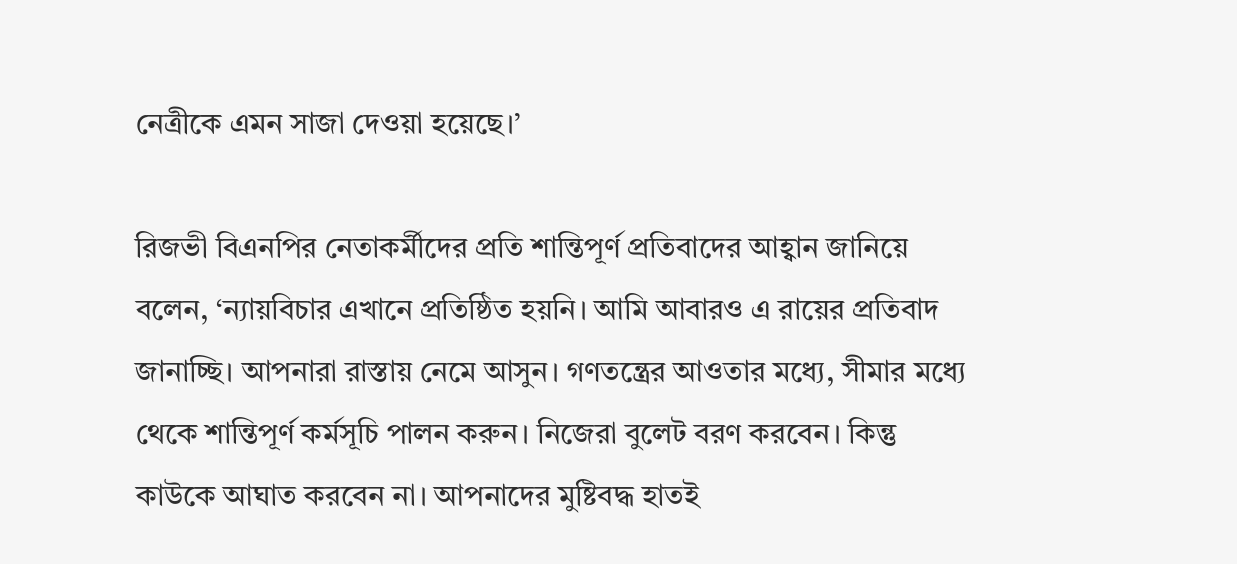নেত্রীকে এমন সাজা দেওয়া হয়েছে।’

রিজভী বিএনপির নেতাকর্মীদের প্রতি শান্তিপূর্ণ প্রতিবাদের আহ্বান জানিয়ে বলেন, ‘ন্যায়বিচার এখানে প্রতিষ্ঠিত হয়নি। আমি আবারও এ রায়ের প্রতিবাদ জানাচ্ছি। আপনারা রাস্তায় নেমে আসুন। গণতন্ত্রের আওতার মধ্যে, সীমার মধ্যে থেকে শান্তিপূর্ণ কর্মসূচি পালন করুন। নিজেরা বুলেট বরণ করবেন। কিন্তু কাউকে আঘাত করবেন না। আপনাদের মুষ্টিবদ্ধ হাতই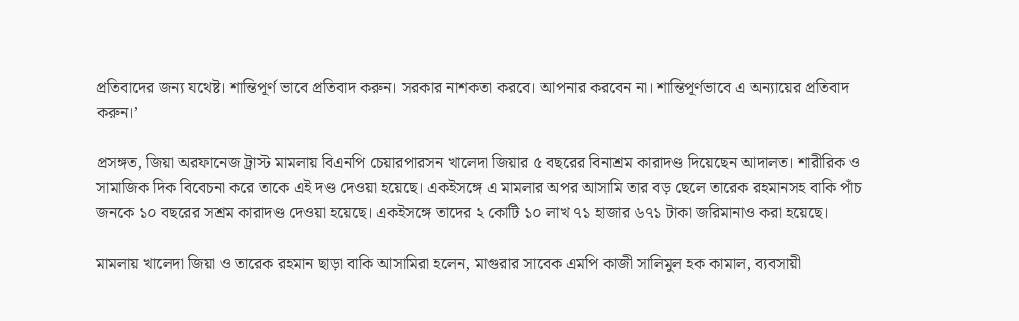প্রতিবাদের জন্য যথেষ্ট। শান্তিপূর্ণ ভাবে প্রতিবাদ করুন। সরকার নাশকতা করবে। আপনার করবেন না। শান্তিপূর্ণভাবে এ অন্যায়ের প্রতিবাদ করুন।’

প্রসঙ্গত, জিয়া অরফানেজ ট্রাস্ট মামলায় বিএনপি চেয়ারপারসন খালেদা জিয়ার ৫ বছরের বিনাশ্রম কারাদণ্ড দিয়েছেন আদালত। শারীরিক ও সামাজিক দিক বিবেচনা করে তাকে এই দণ্ড দেওয়া হয়েছে। একইসঙ্গে এ মামলার অপর আসামি তার বড় ছেলে তারেক রহমানসহ বাকি পাঁচ জনকে ১০ বছরের সশ্রম কারাদণ্ড দেওয়া হয়েছে। একইসঙ্গে তাদের ২ কোটি ১০ লাখ ৭১ হাজার ৬৭১ টাকা জরিমানাও করা হয়েছে।

মামলায় খালেদা জিয়া ও তারেক রহমান ছাড়া বাকি আসামিরা হলেন, মাগুরার সাবেক এমপি কাজী সালিমুল হক কামাল, ব্যবসায়ী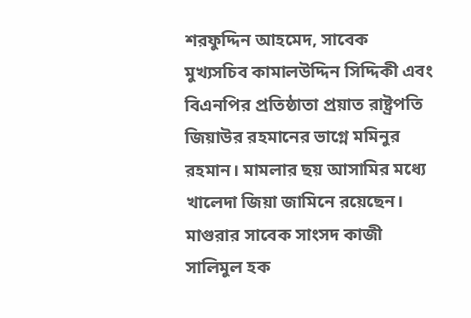শরফুদ্দিন আহমেদ, সাবেক মুখ্যসচিব কামালউদ্দিন সিদ্দিকী এবং বিএনপির প্রতিষ্ঠাতা প্রয়াত রাষ্ট্রপতি জিয়াউর রহমানের ভাগ্নে মমিনুর রহমান। মামলার ছয় আসামির মধ্যে খালেদা জিয়া জামিনে রয়েছেন। মাগুরার সাবেক সাংসদ কাজী সালিমুল হক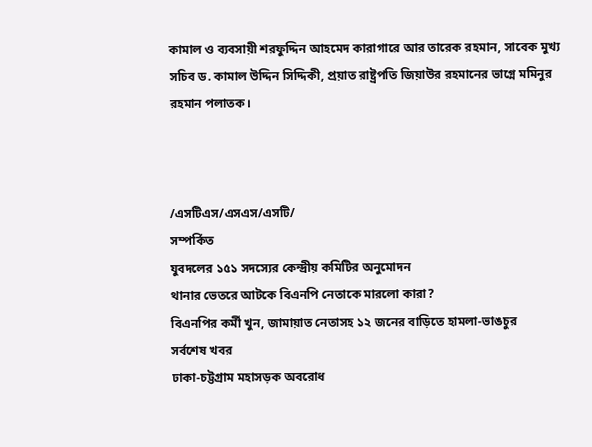কামাল ও ব্যবসায়ী শরফুদ্দিন আহমেদ কারাগারে আর তারেক রহমান, সাবেক মুখ্য সচিব ড. কামাল উদ্দিন সিদ্দিকী, প্রয়াত রাষ্ট্রপতি জিয়াউর রহমানের ভাগ্নে মমিনুর রহমান পলাতক।



/এসটিএস/এসএস/এসটি/
সম্পর্কিত
যুবদলের ১৫১ সদস্যের কেন্দ্রীয় কমিটির অনুমোদন
থানার ভেতরে আটকে বিএনপি নেতাকে মারলো কারা?
বিএনপির কর্মী খুন, জামায়াত নেতাসহ ১২ জনের বাড়িতে হামলা-ভাঙচুর
সর্বশেষ খবর
ঢাকা-চট্টগ্রাম মহাসড়ক অবরোধ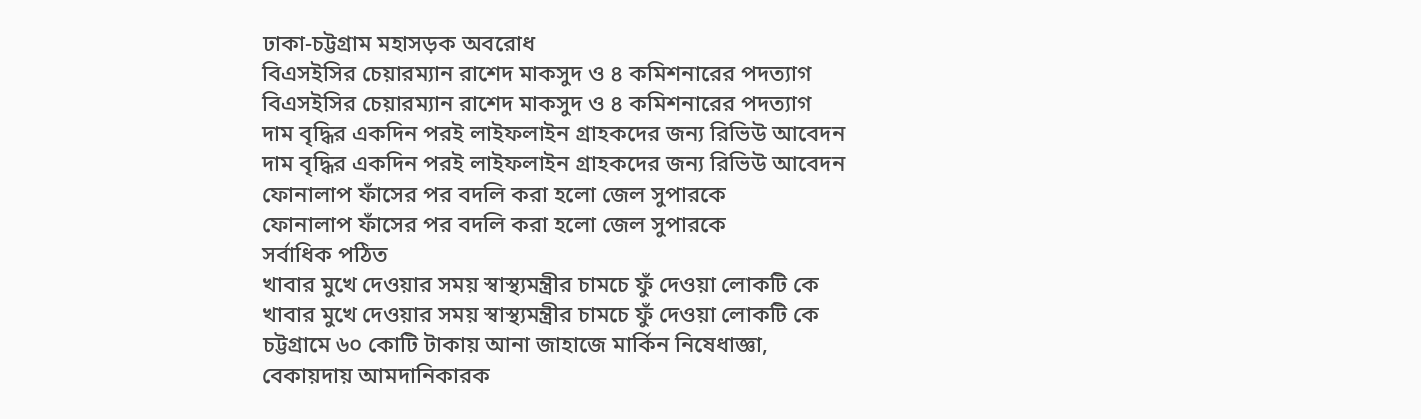ঢাকা-চট্টগ্রাম মহাসড়ক অবরোধ
বিএসইসির চেয়ারম্যান রাশেদ মাকসুদ ও ৪ কমিশনারের পদত্যাগ
বিএসইসির চেয়ারম্যান রাশেদ মাকসুদ ও ৪ কমিশনারের পদত্যাগ
দাম বৃদ্ধির একদিন পরই লাইফলাইন গ্রাহকদের জন্য রিভিউ আবেদন
দাম বৃদ্ধির একদিন পরই লাইফলাইন গ্রাহকদের জন্য রিভিউ আবেদন
ফোনালাপ ফাঁসের পর বদলি করা হলো জেল সুপারকে
ফোনালাপ ফাঁসের পর বদলি করা হলো জেল সুপারকে
সর্বাধিক পঠিত
খাবার মুখে দেওয়ার সময় স্বাস্থ্যমন্ত্রীর চামচে ফুঁ দেওয়া লোকটি কে
খাবার মুখে দেওয়ার সময় স্বাস্থ্যমন্ত্রীর চামচে ফুঁ দেওয়া লোকটি কে
চট্টগ্রামে ৬০ কোটি টাকায় আনা জাহাজে মার্কিন নিষেধাজ্ঞা, বেকায়দায় আমদানিকারক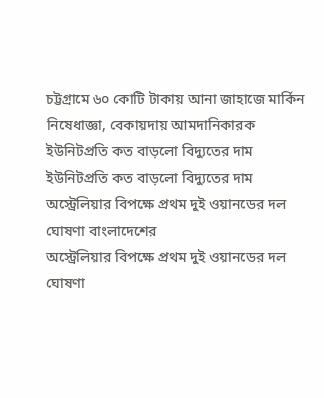চট্টগ্রামে ৬০ কোটি টাকায় আনা জাহাজে মার্কিন নিষেধাজ্ঞা, বেকায়দায় আমদানিকারক
ইউনিটপ্রতি কত বাড়লো বিদ্যুতের দাম
ইউনিটপ্রতি কত বাড়লো বিদ্যুতের দাম
অস্ট্রেলিয়ার বিপক্ষে প্রথম দুই ওয়ানডের দল ঘোষণা বাংলাদেশের
অস্ট্রেলিয়ার বিপক্ষে প্রথম দুই ওয়ানডের দল ঘোষণা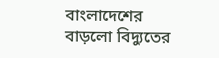বাংলাদেশের
বাড়লো বিদ্যুতের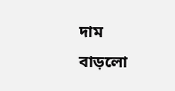দাম
বাড়লো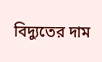বিদ্যুতের দাম